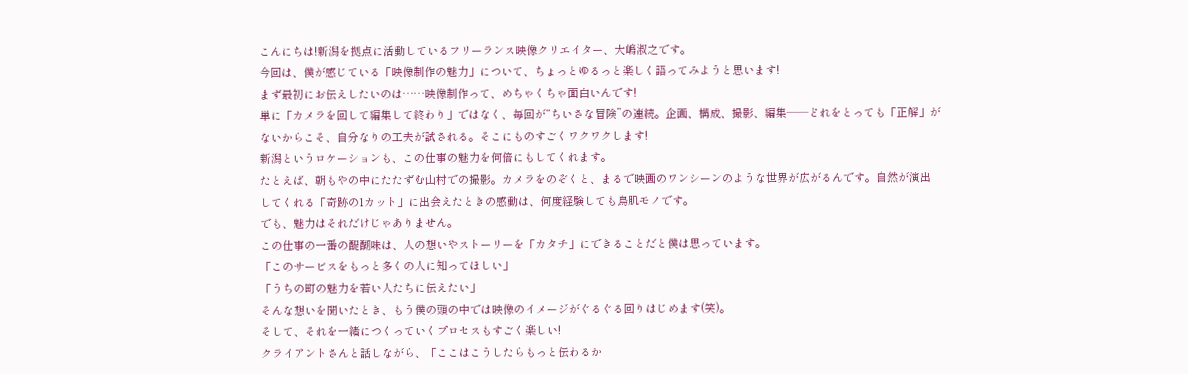こんにちは!新潟を拠点に活動しているフリーランス映像クリエイター、大嶋淑之です。
今回は、僕が感じている「映像制作の魅力」について、ちょっとゆるっと楽しく語ってみようと思います!
まず最初にお伝えしたいのは……映像制作って、めちゃくちゃ面白いんです!
単に「カメラを回して編集して終わり」ではなく、毎回が“ちいさな冒険”の連続。企画、構成、撮影、編集──どれをとっても「正解」がないからこそ、自分なりの工夫が試される。そこにものすごくワクワクします!
新潟というロケーションも、この仕事の魅力を何倍にもしてくれます。
たとえば、朝もやの中にたたずむ山村での撮影。カメラをのぞくと、まるで映画のワンシーンのような世界が広がるんです。自然が演出してくれる「奇跡の1カット」に出会えたときの感動は、何度経験しても鳥肌モノです。
でも、魅力はそれだけじゃありません。
この仕事の一番の醍醐味は、人の想いやストーリーを「カタチ」にできることだと僕は思っています。
「このサービスをもっと多くの人に知ってほしい」
「うちの町の魅力を若い人たちに伝えたい」
そんな想いを聞いたとき、もう僕の頭の中では映像のイメージがぐるぐる回りはじめます(笑)。
そして、それを一緒につくっていくプロセスもすごく楽しい!
クライアントさんと話しながら、「ここはこうしたらもっと伝わるか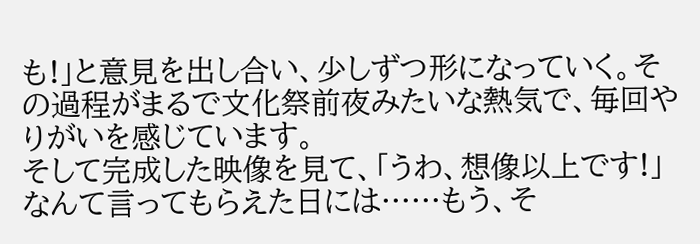も!」と意見を出し合い、少しずつ形になっていく。その過程がまるで文化祭前夜みたいな熱気で、毎回やりがいを感じています。
そして完成した映像を見て、「うわ、想像以上です!」なんて言ってもらえた日には……もう、そ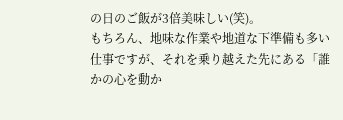の日のご飯が3倍美味しい(笑)。
もちろん、地味な作業や地道な下準備も多い仕事ですが、それを乗り越えた先にある「誰かの心を動か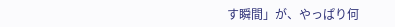す瞬間」が、やっぱり何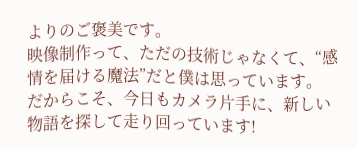よりのご褒美です。
映像制作って、ただの技術じゃなくて、“感情を届ける魔法”だと僕は思っています。
だからこそ、今日もカメラ片手に、新しい物語を探して走り回っています!